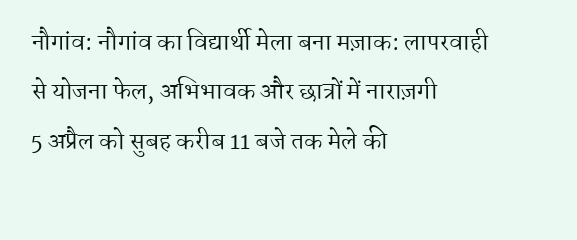नौगांव: नौगांव का विद्यार्थी मेला बना मज़ाक: लापरवाही से योजना फेल, अभिभावक और छात्रों में नाराज़गी
5 अप्रैल को सुबह करीब 11 बजे तक मेले की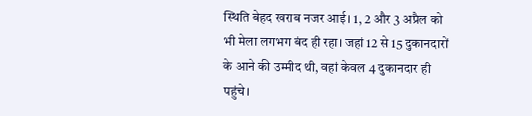स्थिति बेहद खराब नजर आई। 1, 2 और 3 अप्रैल को भी मेला लगभग बंद ही रहा। जहां 12 से 15 दुकानदारों के आने की उम्मीद थी, वहां केवल 4 दुकानदार ही पहुंचे।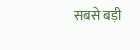सबसे बड़ी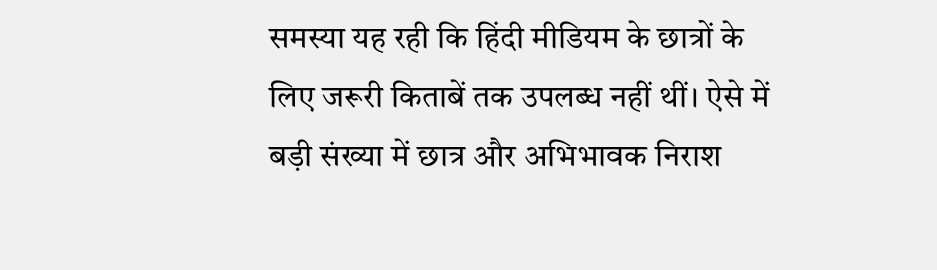समस्या यह रही कि हिंदी मीडियम के छात्रों के लिए जरूरी किताबें तक उपलब्ध नहीं थीं। ऐसे में बड़ी संख्या में छात्र और अभिभावक निराश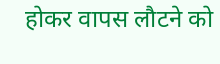होकर वापस लौटने को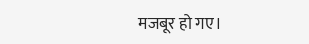मजबूर हो गए।